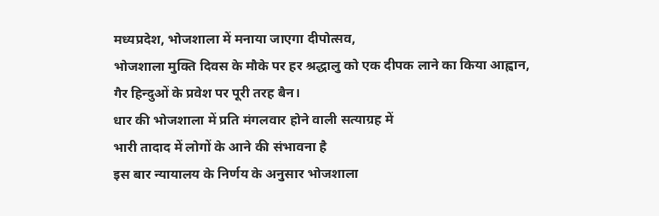मध्यप्रदेश, भोजशाला में मनाया जाएगा दीपोत्सव,
भोजशाला मुक्ति दिवस के मौके पर हर श्रद्धालु को एक दीपक लाने का किया आह्वान,
गैर हिन्दुओं के प्रवेश पर पूरी तरह बैन।
धार की भोजशाला में प्रति मंगलवार होने वाली सत्याग्रह में
भारी तादाद में लोगों के आने की संभावना है
इस बार न्यायालय के निर्णय के अनुसार भोजशाला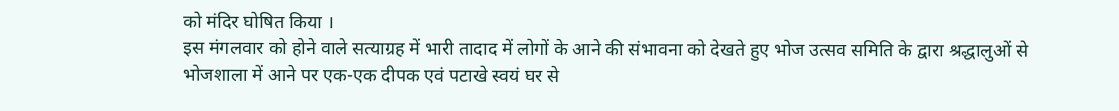को मंदिर घोषित किया ।
इस मंगलवार को होने वाले सत्याग्रह में भारी तादाद में लोगों के आने की संभावना को देखते हुए भोज उत्सव समिति के द्वारा श्रद्धालुओं से भोजशाला में आने पर एक-एक दीपक एवं पटाखे स्वयं घर से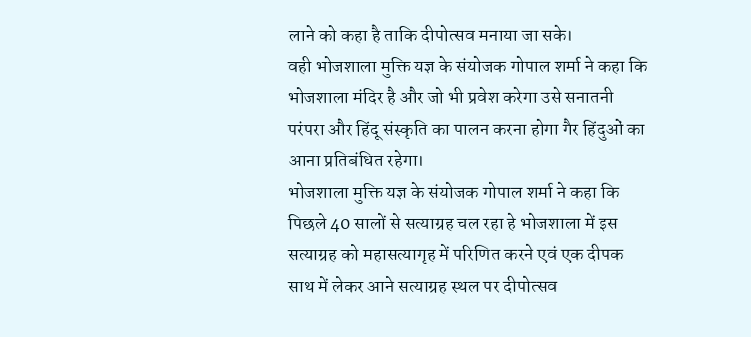लाने को कहा है ताकि दीपोत्सव मनाया जा सके।
वही भोजशाला मुक्ति यज्ञ के संयोजक गोपाल शर्मा ने कहा कि भोजशाला मंदिर है और जो भी प्रवेश करेगा उसे सनातनी परंपरा और हिंदू संस्कृति का पालन करना होगा गैर हिंदुओं का आना प्रतिबंधित रहेगा।
भोजशाला मुक्ति यज्ञ के संयोजक गोपाल शर्मा ने कहा कि
पिछले 40 सालों से सत्याग्रह चल रहा हे भोजशाला में इस सत्याग्रह को महासत्यागृह में परिणित करने एवं एक दीपक साथ में लेकर आने सत्याग्रह स्थल पर दीपोत्सव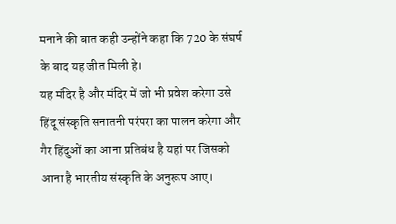मनाने की बात कही उन्होंने कहा कि 720 के संघर्ष के बाद यह जीत मिली हे।
यह मंदिर है और मंदिर में जो भी प्रवेश करेगा उसे हिंदू संस्कृति सनातनी परंपरा का पालन करेगा और गैर हिंदुओं का आना प्रतिबंध है यहां पर जिसको आना है भारतीय संस्कृति के अनुरूप आए।